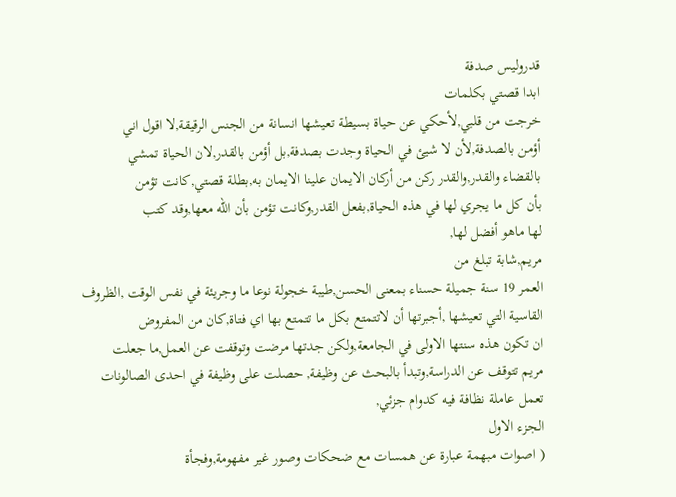قدروليس صدفة
ابدا قصتي بكلمات
خرجت من قلبي,لأحكي عن حياة بسيطة تعيشها انسانة من الجنس الرقيقة,لا اقول اني
أؤمن بالصدفة,لأن لا شيئ في الحياة وجدت بصدفة,بل أؤمن بالقدر,لان الحياة تمشي
بالقضاء والقدر,والقدر ركن من أركان الايمان علينا الايمان به,بطلة قصتي,كانت تؤمن
بأن كل ما يجري لها في هذه الحياة,بفعل القدر,وكانت تؤمن بأن الله معها,وقد كتب
لها ماهو أفضل لها,
مريم,شابة تبلغ من
العمر 19 سنة جميلة حسناء بمعنى الحسن,طيبة خجولة نوعا ما وجريئة في نفس الوقت ,الظروف
القاسية التي تعيشها ,أجبرتها أن لاتتمتع بكل ما تتمتع بها اي فتاة,كان من المفروض
ان تكون هذه سنتها الاولى في الجامعة,ولكن جدتها مرضت وتوقفت عن العمل,ما جعلت
مريم تتوقف عن الدراسة,وتبدأ بالبحث عن وظيفة, حصلت على وظيفة في احدى الصالونات
تعمل عاملة نظافة فيه كدوام جزئي,
الجزء الاول
( اصوات مبهمة عبارة عن همسات مع ضحكات وصور غير مفهومة,وفجأة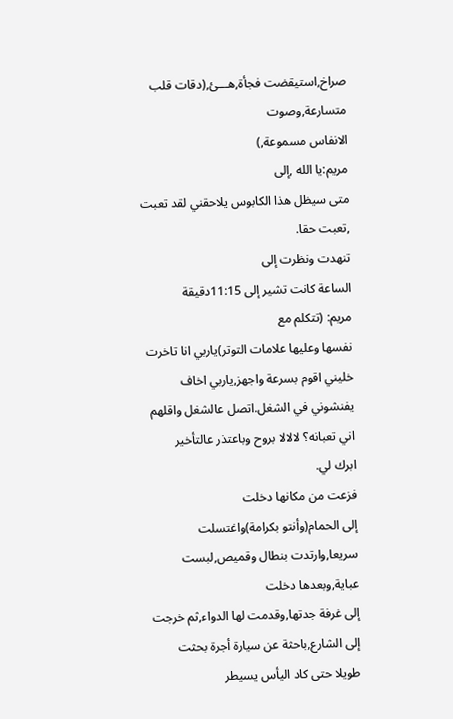صراخ,استيقضت فجأة,هـــئ,(دقات قلب متسارعة,وصوت
الانفاس مسموعة,)
مريم:يا الله ,إلى
متى سيظل هذا الكابوس يلاحقني لقد تعبت ,تعبت حقا.
تنهدت ونظرت إلى
الساعة كانت تشير إلى 11:15دقيقة
مريم: (تتكلم مع
نفسها وعليها علامات التوتر)ياربي انا تاخرت خليني اقوم بسرعة واجهز,ياربي اخاف
يفنشوني في الشغل.اتصل عالشغل واقلهم اني تعبانه؟ لالالا بروح وباعتذر عالتأخير
ابرك لي.
فزعت من مكانها دخلت
إلى الحمام(وأنتو بكرامة)واغتسلت سريعا,وارتدت بنطال وقميص,لبست عباية,وبعدها دخلت
إلى غرفة جدتها,وقدمت لها الدواء,ثم خرجت إلى الشارع,باحثة عن سيارة أجرة بحثت
طويلا حتى كاد اليأس يسيطر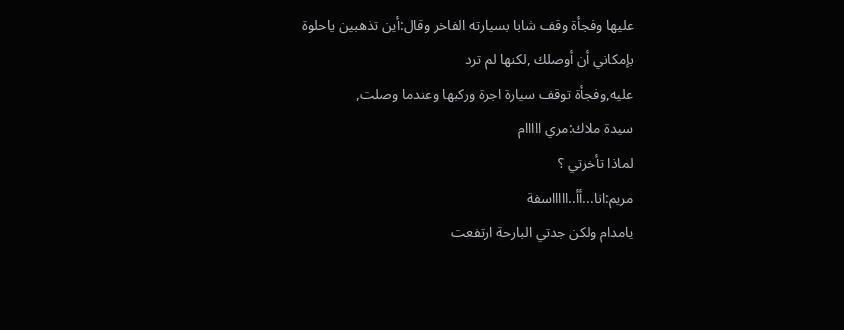عليها وفجأة وقف شابا بسيارته الفاخر وقال:أين تذهبين ياحلوة بإمكاني أن أوصلك ,لكنها لم ترد
عليه,وفجأة توقف سيارة اجرة وركبها وعندما وصلت,
سيدة ملاك:مري ااااام
لماذا تأخرتي ؟
مريم:انا...أأ..اااااسفة
يامدام ولكن جدتي البارحة ارتفعت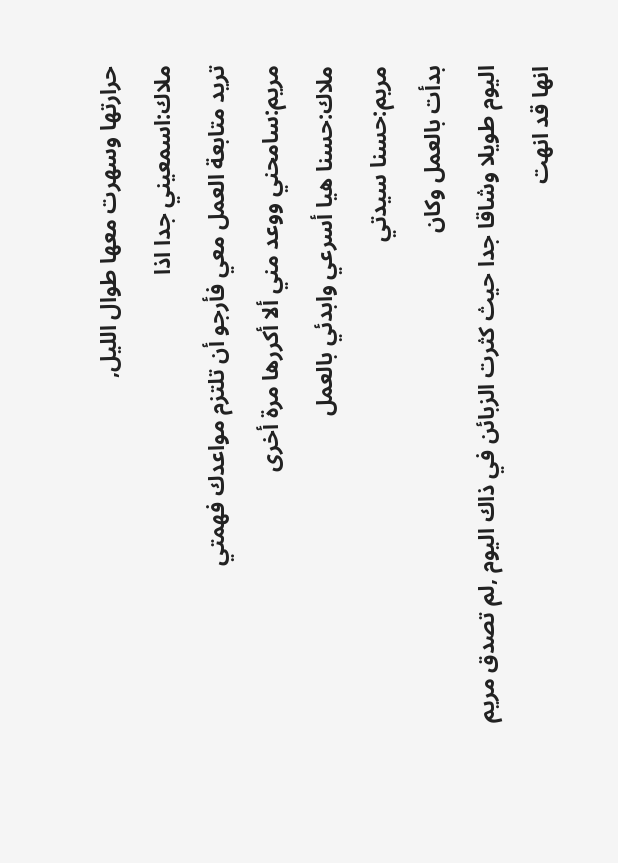حرارتها وسهرت معها طوال الليل,
ملاك:اسمعيني جدا اذا
تريد متابعة العمل معي فأرجو أن تلتزم مواعدك فهمتي
مريم:سامحني ووعد مني ألا أكررها مرة أخرى
ملاك:حسنا هيا أسرعي وابدئي بالعمل
مريم:حسنا سيدتي
بدأت بالعمل وكان
اليوم طويلا وشاقا جدا حيث كثرت الزبائن في ذاك اليوم ,لم تصدق مريم انها قد انهت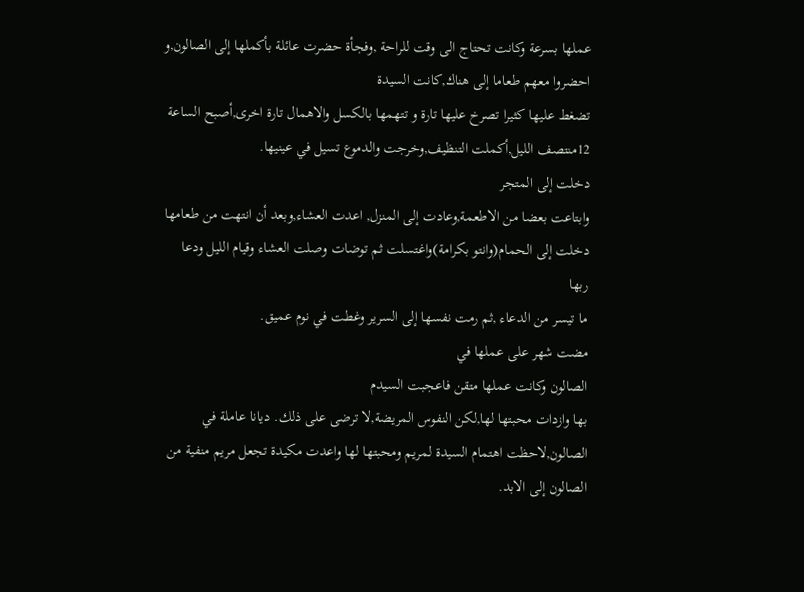عملها بسرعة وكانت تحتاج الى وقت للراحة ,وفجأة حضرت عائلة بأكملها إلى الصالون,و
احضروا معهم طعاما إلى هناك,كانت السيدة
تضغط عليها كثيرا تصرخ عليها تارة و تتهمها بالكسل والاهمال تارة اخرى,أصبح الساعة
12منتصف الليل,أكملت التنظيف,وخرجت والدموع تسيل في عينيها.
دخلت إلى المتجر
وابتاعت بعضا من الاطعمة,وعادت إلى المنزل, اعدت العشاء,وبعد أن انتهت من طعامها
دخلت إلى الحمام(وانتو بكرامة)واغتسلت ثم توضات وصلت العشاء وقيام الليل ودعا ربها
ما تيسر من الدعاء ,ثم رمت نفسها إلى السرير وغطت في نوم عميق.
مضت شهر على عملها في
الصالون وكانت عملها متقن فاعجبت السيدم
بها وازدات محبتها لها,لكن النفوس المريضة,لا ترضى على ذلك. ديانا عاملة في
الصالون,لاحظت اهتمام السيدة لمريم ومحبتها لها واعدت مكيدة تجعل مريم منفية من
الصالون إلى الابد.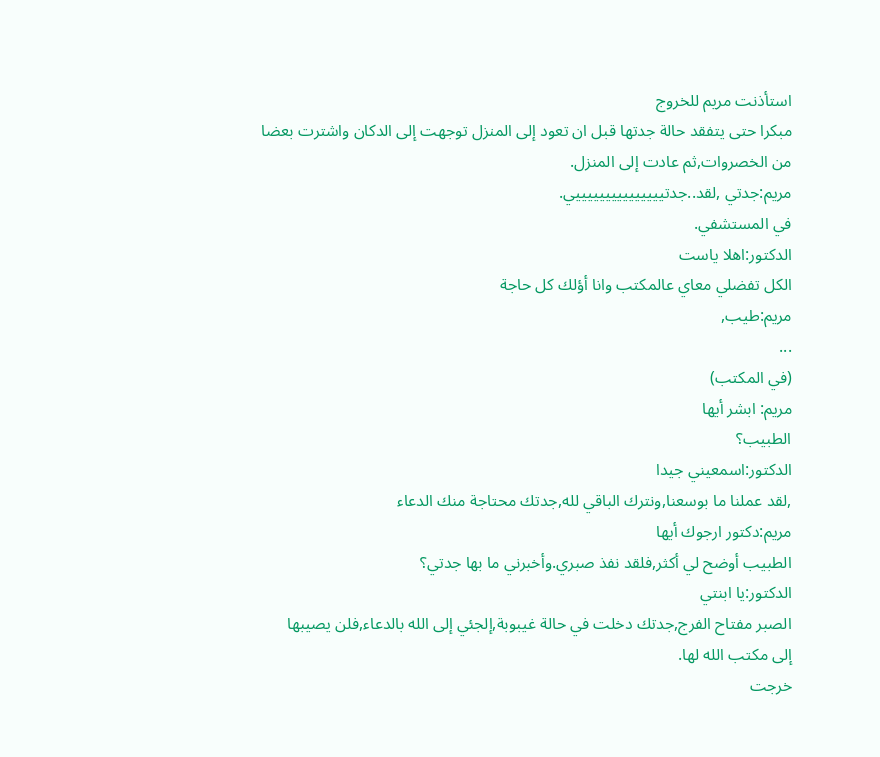استأذنت مريم للخروج
مبكرا حتى يتفقد حالة جدتها قبل ان تعود إلى المنزل توجهت إلى الدكان واشترت بعضا
من الخصروات,ثم عادت إلى المنزل.
مريم:جدتي ,لقد..جدتيييييييييييييييي.
في المستشفي.
الدكتور:اهلا ياست
الكل تفضلي معاي عالمكتب وانا أؤلك كل حاجة
مريم:طيب,
...
(في المكتب)
مريم: ابشر أيها
الطبيب؟
الدكتور:اسمعيني جيدا
,لقد عملنا ما بوسعنا,ونترك الباقي لله,جدتك محتاجة منك الدعاء
مريم:دكتور ارجوك أيها
الطبيب أوضح لي أكثر,فلقد نفذ صبري.وأخبرني ما بها جدتي؟
الدكتور:يا ابنتي
الصبر مفتاح الفرج,جدتك دخلت في حالة غيبوبة,إلجئي إلى الله بالدعاء,فلن يصيبها
إلى مكتب الله لها.
خرجت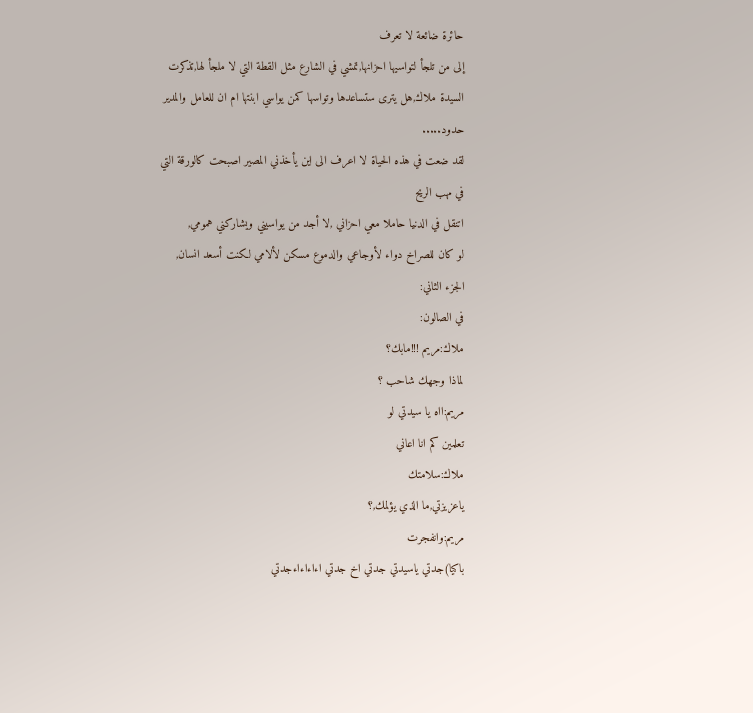حائرة ضائعة لا تعرف
إلى من تلجأ لتواسيها احزانها,تمشي في الشارع مثل القطة التي لا ملجأ لها,تذكرت
السيدة ملاك,هل يترى ستساعدها وتواسها كمن يواسي ابنتها ام ان للعامل والمدير
حدود.....
لقد ضعت في هذه الحياة لا اعرف الى اين يأخذني المصير اصبحت كالورقة التي
في مهب الريح
اتنقل في الدنيا حاملا معي احزاني ,لا أجد من يواسيني ويشاركني همومي,
لو كان للصراخ دواء لأوجاعي والدموع مسكن لألامي لكنت أسعد انسان,
الجزء الثاني:
في الصالون:
ملاك:مريم !!!مابك؟
لماذا وجهك شاحب ؟
مريم:ااه يا سيدتي لو
تعلمين كم انا اعاني
ملاك:سلامتك
ياعزيزتي,ما الذي يؤلمك,؟
مريم:وانفجرت
باكيا)جدتي ياسيدتي جدتي اخ جدتي اءاءاءاءجدتي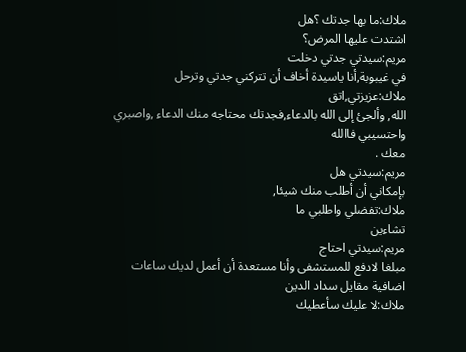ملاك:ما بها جدتك ؟هل
اشتدت عليها المرض؟
مريم:سيدتي جدتي دخلت
في غيبوبة,أنا ياسيدة أخاف أن تتركني جدتي وترحل
ملاك:عزيزتي,اتق
الله, وألجئ إلى الله بالدعاء,فجدتك محتاجه منك الدعاء ,واصبري واحتسيبي فاالله
معك .
مريم:سيدتي هل
بإمكاني أن أطلب منك شيئا,
ملاك:تفضلي واطلبي ما
تشاءين
مريم:سيدتي احتاج
مبلغا لادفع للمستشفى وأنا مستعدة أن أعمل لديك ساعات اضافية مقايل سداد الدين
ملاك:لا عليك سأعطيك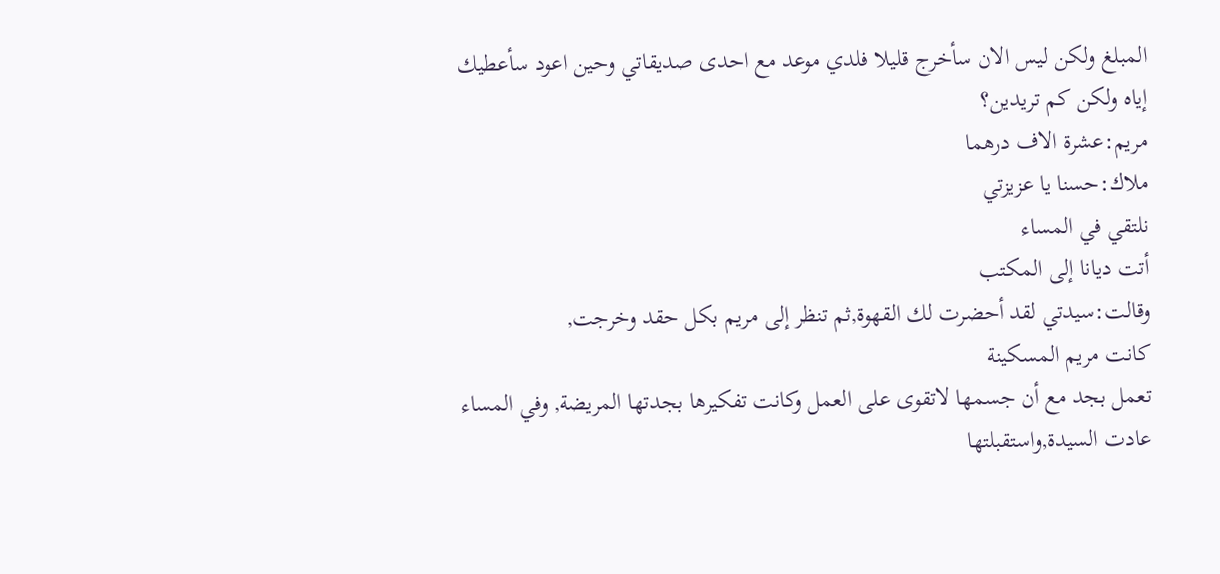المبلغ ولكن ليس الان سأخرج قليلا فلدي موعد مع احدى صديقاتي وحين اعود سأعطيك
إياه ولكن كم تريدين؟
مريم:عشرة الاف درهما
ملاك:حسنا يا عزيزتي
نلتقي في المساء
أتت ديانا إلى المكتب
وقالت:سيدتي لقد أحضرت لك القهوة,ثم تنظر إلى مريم بكل حقد وخرجت,
كانت مريم المسكينة
تعمل بجد مع أن جسمها لاتقوى على العمل وكانت تفكيرها بجدتها المريضة, وفي المساء
عادت السيدة,واستقبلتها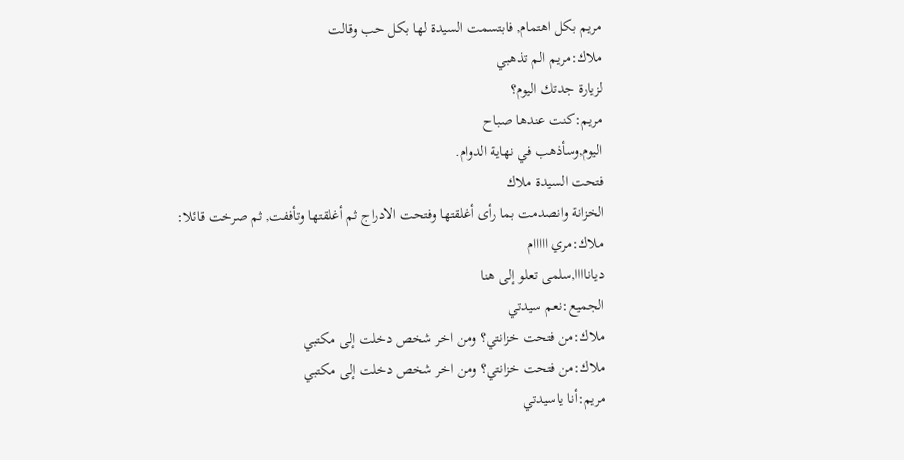مريم بكل اهتمام, فابتسمت السيدة لها بكل حب وقالت
ملاك:مريم الم تذهبي
لزيارة جدتك اليوم؟
مريم:كنت عندها صباح
اليوم,وسأذهب في نهاية الدوام.
فتحت السيدة ملاك
الخزانة وانصدمت بما رأى أغلقتها وفتحت الادراج ثم أغلقتها وتأففت, ثم صرخت قائلا:
ملاك:مري ااااام
دياناااا,سلمى تعلو إلى هنا
الجميع:نعم سيدتي
ملاك:من فتحت خزانتي؟ ومن اخر شخص دخلت إلى مكتبي
ملاك:من فتحت خزانتي؟ ومن اخر شخص دخلت إلى مكتبي
مريم:أنا ياسيدتي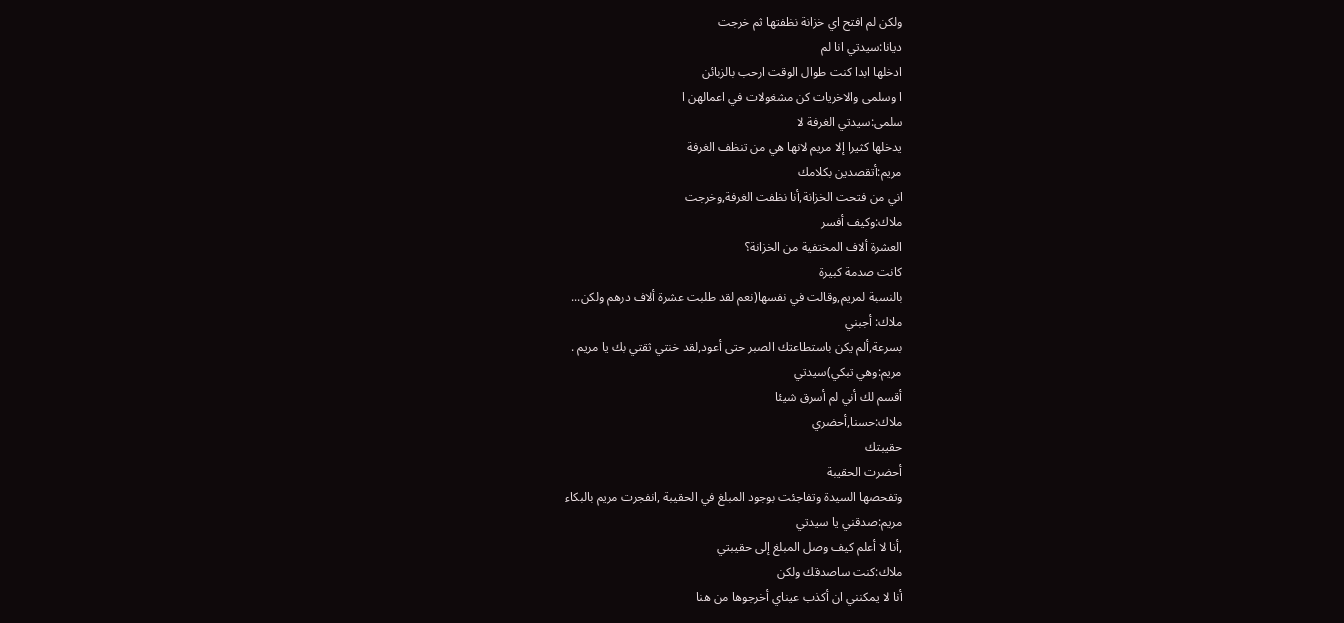ولكن لم افتح اي خزانة نظفتها ثم خرجت
ديانا:سيدتي انا لم
ادخلها ابدا كنت طوال الوقت ارحب بالزبائن
ا وسلمى والاخريات كن مشغولات في اعمالهن ا
سلمى:سيدتي الغرفة لا
يدخلها كثيرا إلا مريم لانها هي من تنظف الغرفة
مريم:أتقصدين بكلامك
اني من فتحت الخزانة,أنا نظفت الغرفة,وخرجت
ملاك:وكيف أفسر
العشرة ألاف المختفية من الخزانة؟
كانت صدمة كبيرة
بالنسبة لمريم,وقالت في نفسها(نعم لقد طلبت عشرة ألاف درهم ولكن...
ملاك: أجبني
بسرعة,ألم يكن باستطاعتك الصبر حتى أعود,لقد خنتي ثقتي بك يا مريم .
مريم:وهي تبكي)سيدتي
أقسم لك أني لم أسرق شيئا
ملاك:حسنا,أحضري
حقيبتك
أحضرت الحقيبة
وتفحصها السيدة وتفاجئت بوجود المبلغ في الحقيبة ,انفجرت مريم بالبكاء
مريم:صدقني يا سيدتي
,أنا لا أعلم كيف وصل المبلغ إلى حقيبتي
ملاك:كنت ساصدقك ولكن
أنا لا يمكنني ان أكذب عيناي أخرجوها من هنا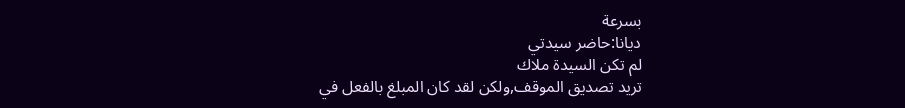بسرعة
ديانا:حاضر سيدتي
لم تكن السيدة ملاك
تريد تصديق الموقف,ولكن لقد كان المبلغ بالفعل في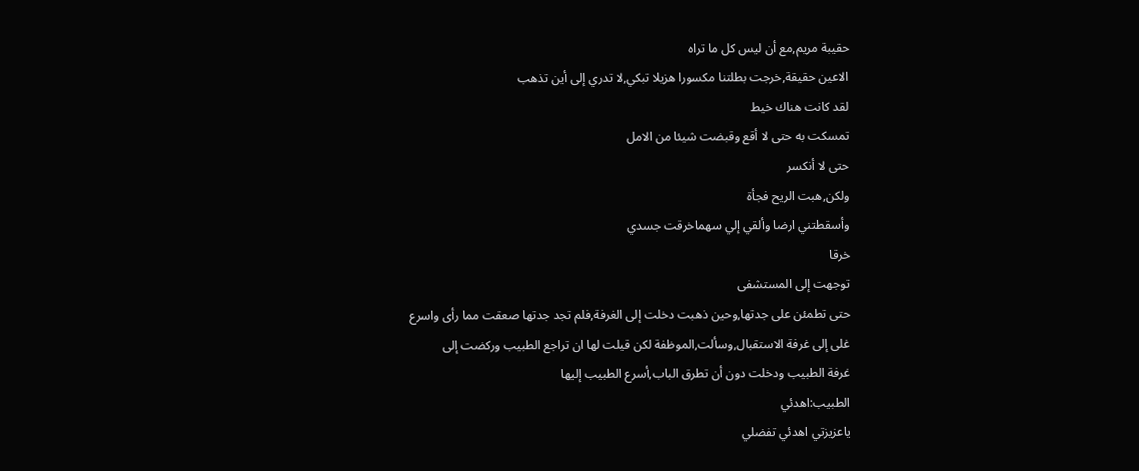حقيبة مريم,مع أن ليس كل ما تراه
الاعين حقيقة,خرجت بطلتنا مكسورا هزيلا تبكي,لا تدري إلى أين تذهب
لقد كانت هناك خيط
تمسكت به حتى لا أقع وقبضت شيئا من الامل
حتى لا أنكسر
ولكن,هبت الريح فجأة
وأسقطتني ارضا وألقي إلي سهماخرقت جسدي
خرقا
توجهت إلى المستشفى
حتى تطمئن على جدتها,وحين ذهبت دخلت إلى الغرفة,فلم تجد جدتها صعقت مما رأى واسرع
غلى إلى غرفة الاستقبال,وسألت,الموظفة لكن قيلت لها ان تراجع الطبيب وركضت إلى
غرفة الطبيب ودخلت دون أن تطرق الباب,أسرع الطبيب إليها
الطبيب:اهدئي
ياعزيزتي اهدئي تفضلي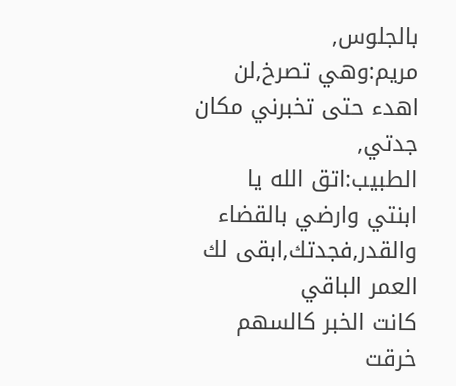بالجلوس,
مريم:وهي تصرخ,لن
اهدء حتى تخبرني مكان جدتي,
الطبيب:اتق الله يا
ابنتي وارضي بالقضاء والقدر,فجدتك,ابقى لك العمر الباقي
كانت الخبر كالسهم
خرقت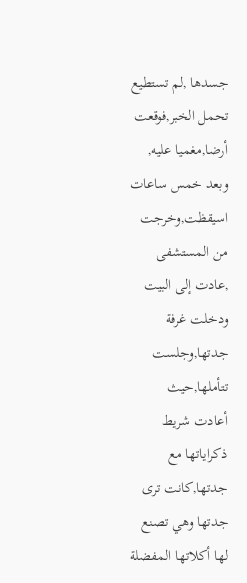جسدها ,لم تستطيع تحمل الخبر,فوقعت أرضا,مغميا عليه,
وبعد خمس ساعات
اسيقظت,وخرجت من المستشفى ,عادت إلى البيت ودخلت غرفة جدتها,وجلست تتأملها,حيث
أعادت شريط ذكراياتها مع جدتها,كانت ترى جدتها وهي تصنع لها أكلاتها المفضلة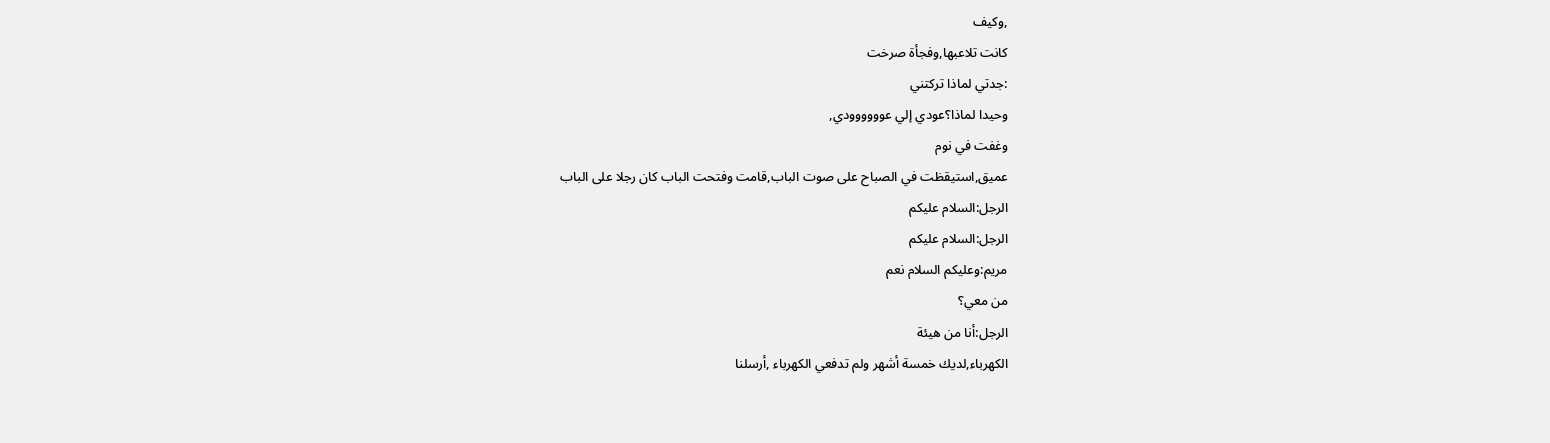,وكيف
كانت تلاعبها,وفجأة صرخت
:جدتي لماذا تركتني
وحيدا لماذا؟عودي إلي عوووووودي,
وغفت في نوم
عميق,استيقظت في الصباح على صوت الباب,قامت وفتحت الباب كان رجلا على الباب
الرجل:السلام عليكم
الرجل:السلام عليكم
مريم:وعليكم السلام نعم
من معي؟
الرجل:أنا من هيئة
الكهرباء,لديك خمسة أشهر ولم تدفعي الكهرباء ,أرسلنا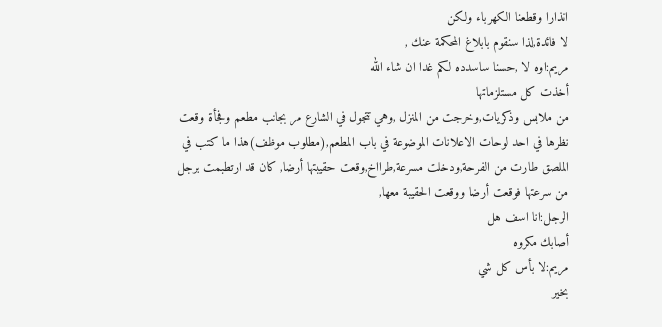انذارا وقطعنا الكهرباء ولكن
لا فائدة,لذا سنقوم بابلاغ المحكمة عنك ,
مريم:اوه لا ,حسنا ساسدده لكم غدا ان شاء الله
أخذت كل مستلزماتها
من ملابس وذكريات,وخرجت من المنزل ,وهي تتجول في الشارع مر بجانب مطعم وفجأة وقعت
نظرها في احد لوحات الاعلانات الموضوعة في باب المطعم,(مطلوب موظف)هذا ما كتب في
الملصق طارت من الفرحة,ودخلت مسرعة,طرااخ,وقعت حقيبتها أرضا, كان قد ارتطبمت برجل
من سرعتها فوقعت أرضا ووقعت الحقيبة معها,
الرجل:انا اسف هل
أصابك مكروه
مريم:لا بأس كل شي
بخير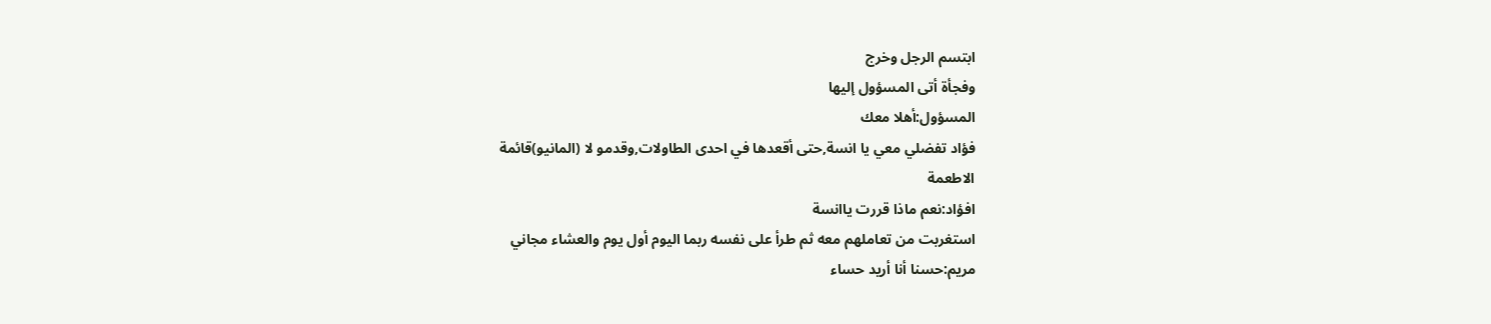ابتسم الرجل وخرج
وفجأة أتى المسؤول إليها
المسؤول:أهلا معك
فؤاد تفضلي معي يا انسة,حتى أقعدها في احدى الطاولات,وقدمو لا (المانيو)قائمة
الاطعمة
افؤاد:نعم ماذا قررت ياانسة
استغربت من تعاملهم معه ثم طرأ على نفسه ربما اليوم أول يوم والعشاء مجاني
مريم:حسنا أنا أريد حساء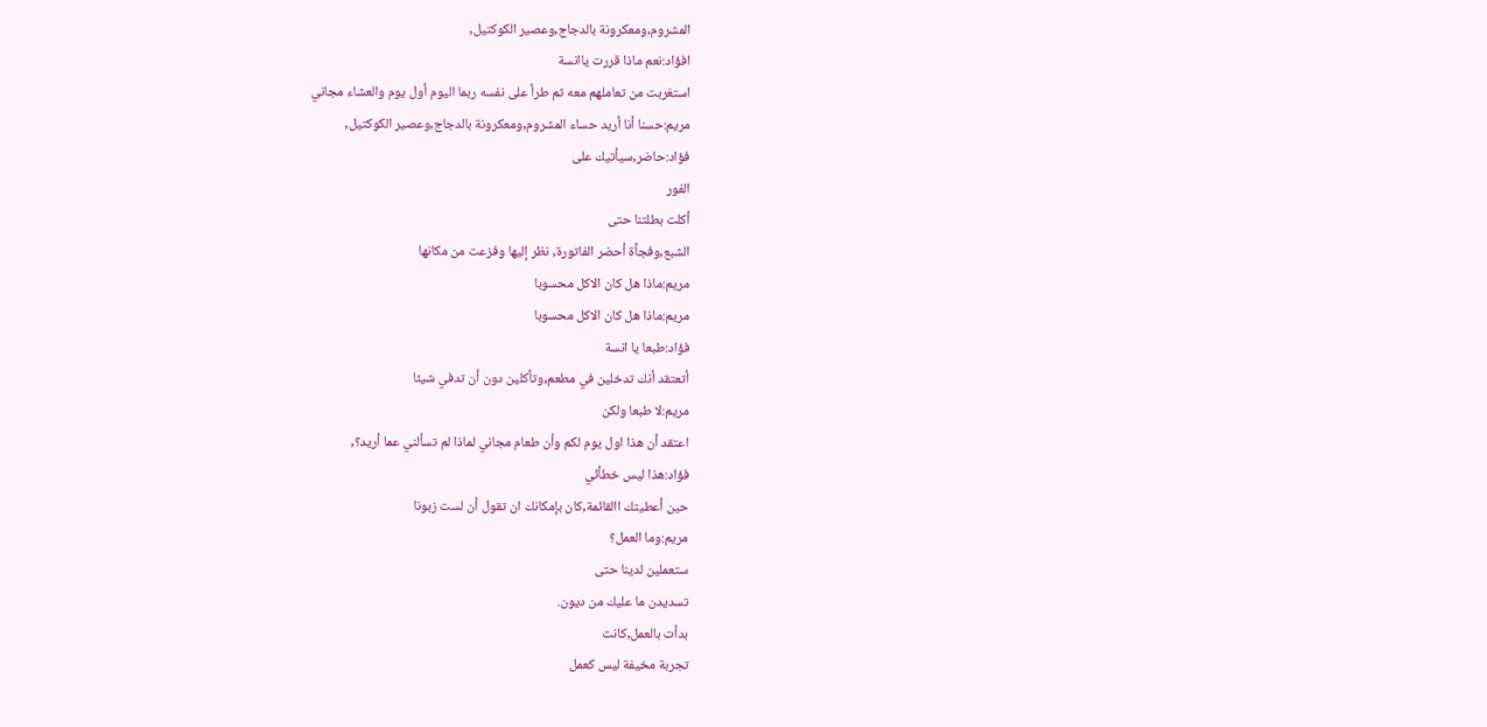المشروم,ومعكرونة بالدجاج,وعصير الكوكتيل,
افؤاد:نعم ماذا قررت ياانسة
استغربت من تعاملهم معه ثم طرأ على نفسه ربما اليوم أول يوم والعشاء مجاني
مريم:حسنا أنا أريد حساء المشروم,ومعكرونة بالدجاج,وعصير الكوكتيل,
فؤاد:حاضر,سيأتيك على
الفور
أكلت بطلتنا حتى
الشبع,وفجأة أحضر الفاتورة, نظر إليها وفزعت من مكانها
مريم:ماذا هل كان الاكل محسوبا
مريم:ماذا هل كان الاكل محسوبا
فؤاد:طبعا يا انسة
أتعتقد أنك تدخلين في مطعم,وتأكلين دون أن تدفي شيئا
مريم:لا طبعا ولكن
اعتقد أن هذا اول يوم لكم وأن طعام مجاني لماذا لم تسألني عما أريد؟,
فؤاد:هذا ليس خطأئي
حين أعطيتك االقائمة,كان بإمكانك ان تقول أن لست زبونا
مريم:وما العمل؟
ستعملين لدينا حتى
تسديدن ما عليك من ديون.
بدأت بالعمل,كانت
تجربة مخيفة ليس كعمل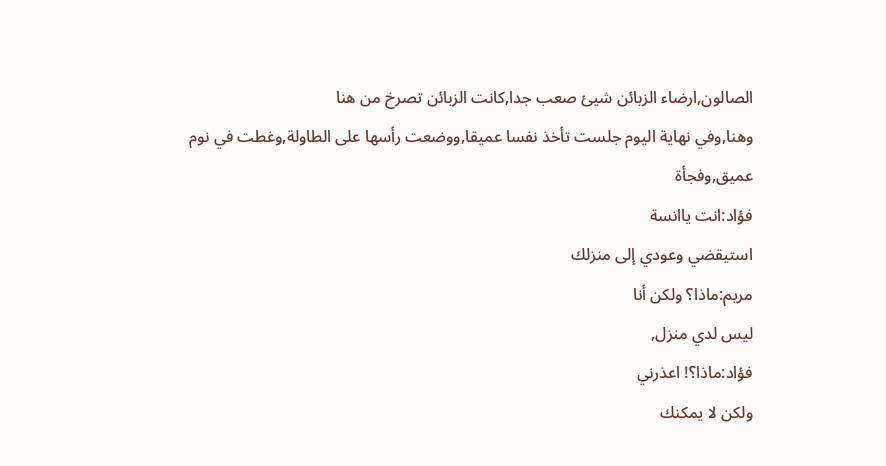الصالون,ارضاء الزبائن شيئ صعب جدا,كانت الزبائن تصرخ من هنا
وهنا,وفي نهاية اليوم جلست تأخذ نفسا عميقا,ووضعت رأسها على الطاولة,وغطت في نوم
عميق,وفجأة
فؤاد:انت ياانسة
استيقضي وعودي إلى منزلك
مريم:ماذا؟ ولكن أنا
ليس لدي منزل,
فؤاد:ماذا؟! اعذرني
ولكن لا يمكنك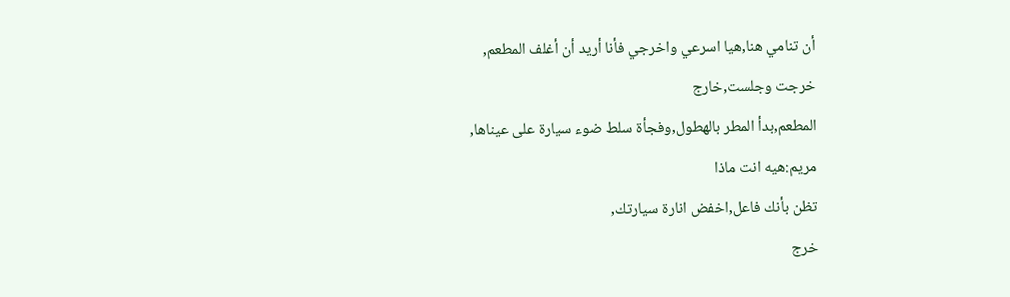أن تنامي هنا,هيا اسرعي واخرجي فأنا أريد أن أغلف المطعم,
خرجت وجلست,خارج
المطعم,بدأ المطر بالهطول,وفجأة سلط ضوء سيارة على عيناها,
مريم:هيه انت ماذا
تظن بأنك فاعل,اخفض انارة سيارتك,
خرج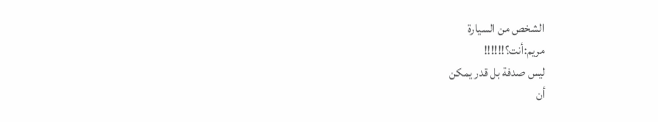الشخص من السيارة
مريم:أنت؟!!!!!!
ليس صدفة بل قدر يمكن
أن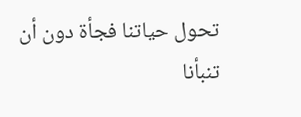تحول حياتنا فجأة دون أن تنبأنا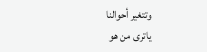وتتغير أحوالنا
ياترى من هو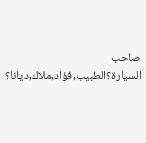صاحب
السيارة؟الطبيب,فؤاد,ملاك,ديانا؟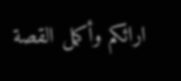ارائكم وأكمل القصة